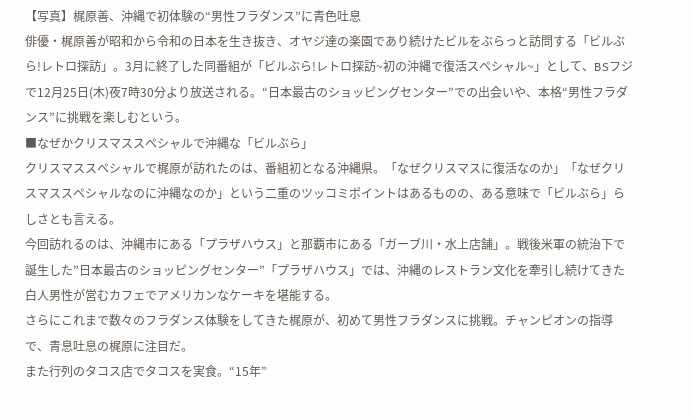【写真】梶原善、沖縄で初体験の“男性フラダンス”に青色吐息
俳優・梶原善が昭和から令和の日本を生き抜き、オヤジ達の楽園であり続けたビルをぶらっと訪問する「ビルぶら!レトロ探訪」。3月に終了した同番組が「ビルぶら!レトロ探訪~初の沖縄で復活スペシャル~」として、BSフジで12月25日(木)夜7時30分より放送される。“日本最古のショッピングセンター”での出会いや、本格“男性フラダンス”に挑戦を楽しむという。
■なぜかクリスマススペシャルで沖縄な「ビルぶら」
クリスマススペシャルで梶原が訪れたのは、番組初となる沖縄県。「なぜクリスマスに復活なのか」「なぜクリスマススペシャルなのに沖縄なのか」という二重のツッコミポイントはあるものの、ある意味で「ビルぶら」らしさとも言える。
今回訪れるのは、沖縄市にある「プラザハウス」と那覇市にある「ガーブ川・水上店舗」。戦後米軍の統治下で誕生した”日本最古のショッピングセンター”「プラザハウス」では、沖縄のレストラン文化を牽引し続けてきた白人男性が営むカフェでアメリカンなケーキを堪能する。
さらにこれまで数々のフラダンス体験をしてきた梶原が、初めて男性フラダンスに挑戦。チャンピオンの指導で、青息吐息の梶原に注目だ。
また行列のタコス店でタコスを実食。“15年”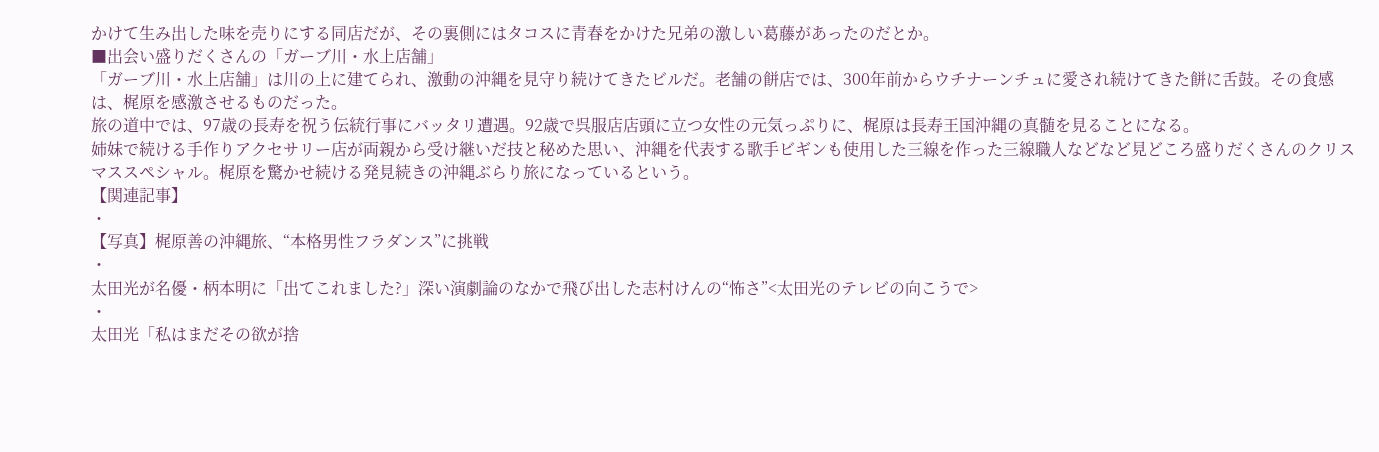かけて生み出した味を売りにする同店だが、その裏側にはタコスに青春をかけた兄弟の激しい葛藤があったのだとか。
■出会い盛りだくさんの「ガーブ川・水上店舗」
「ガーブ川・水上店舗」は川の上に建てられ、激動の沖縄を見守り続けてきたビルだ。老舗の餅店では、300年前からウチナーンチュに愛され続けてきた餅に舌鼓。その食感は、梶原を感激させるものだった。
旅の道中では、97歳の長寿を祝う伝統行事にバッタリ遭遇。92歳で呉服店店頭に立つ女性の元気っぷりに、梶原は長寿王国沖縄の真髄を見ることになる。
姉妹で続ける手作りアクセサリー店が両親から受け継いだ技と秘めた思い、沖縄を代表する歌手ビギンも使用した三線を作った三線職人などなど見どころ盛りだくさんのクリスマススペシャル。梶原を驚かせ続ける発見続きの沖縄ぶらり旅になっているという。
【関連記事】
・
【写真】梶原善の沖縄旅、“本格男性フラダンス”に挑戦
・
太田光が名優・柄本明に「出てこれました?」深い演劇論のなかで飛び出した志村けんの“怖さ”<太田光のテレビの向こうで>
・
太田光「私はまだその欲が捨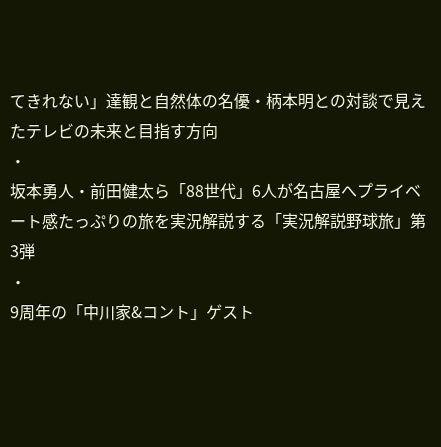てきれない」達観と自然体の名優・柄本明との対談で見えたテレビの未来と目指す方向
・
坂本勇人・前田健太ら「88世代」6人が名古屋へプライベート感たっぷりの旅を実況解説する「実況解説野球旅」第3弾
・
9周年の「中川家&コント」ゲスト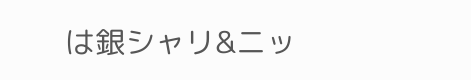は銀シャリ&ニッ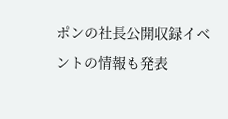ポンの社長公開収録イベントの情報も発表